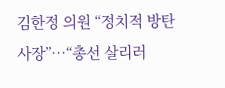김한정 의원 “정치적 방탄 사장”…“총선 살리러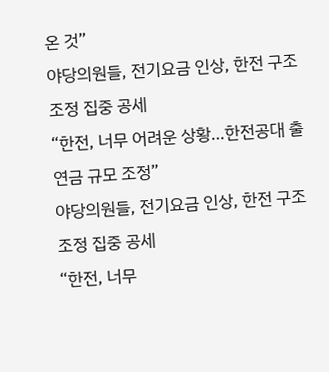온 것”
야당의원들, 전기요금 인상, 한전 구조조정 집중 공세
“한전, 너무 어려운 상황…한전공대 출연금 규모 조정”
야당의원들, 전기요금 인상, 한전 구조조정 집중 공세
“한전, 너무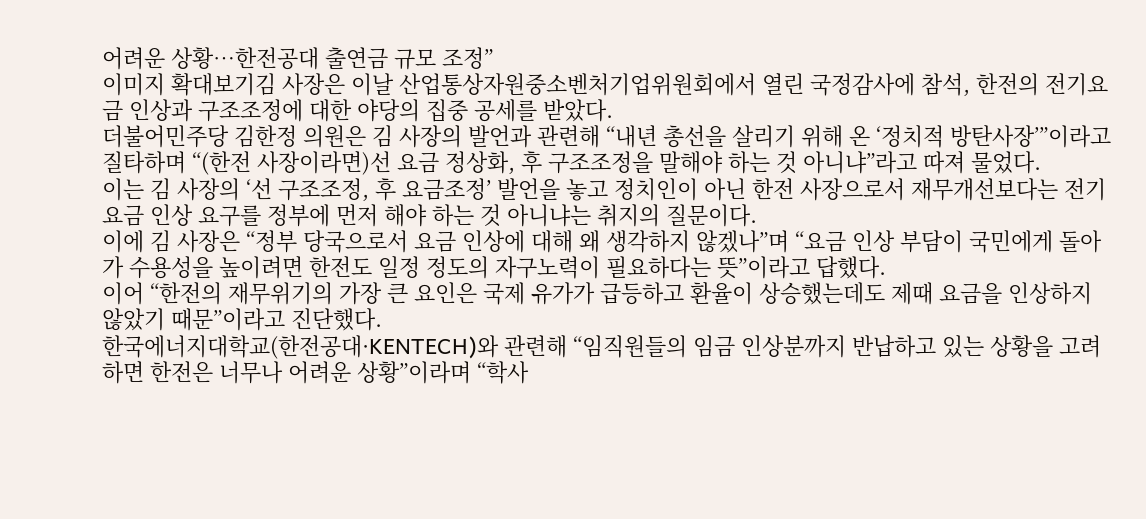어려운 상황…한전공대 출연금 규모 조정”
이미지 확대보기김 사장은 이날 산업통상자원중소벤처기업위원회에서 열린 국정감사에 참석, 한전의 전기요금 인상과 구조조정에 대한 야당의 집중 공세를 받았다.
더불어민주당 김한정 의원은 김 사장의 발언과 관련해 “내년 총선을 살리기 위해 온 ‘정치적 방탄사장’”이라고 질타하며 “(한전 사장이라면)선 요금 정상화, 후 구조조정을 말해야 하는 것 아니냐”라고 따져 물었다.
이는 김 사장의 ‘선 구조조정, 후 요금조정’ 발언을 놓고 정치인이 아닌 한전 사장으로서 재무개선보다는 전기요금 인상 요구를 정부에 먼저 해야 하는 것 아니냐는 취지의 질문이다.
이에 김 사장은 “정부 당국으로서 요금 인상에 대해 왜 생각하지 않겠나”며 “요금 인상 부담이 국민에게 돌아가 수용성을 높이려면 한전도 일정 정도의 자구노력이 필요하다는 뜻”이라고 답했다.
이어 “한전의 재무위기의 가장 큰 요인은 국제 유가가 급등하고 환율이 상승했는데도 제때 요금을 인상하지 않았기 때문”이라고 진단했다.
한국에너지대학교(한전공대·KENTECH)와 관련해 “임직원들의 임금 인상분까지 반납하고 있는 상황을 고려하면 한전은 너무나 어려운 상황”이라며 “학사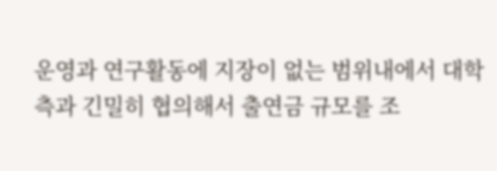운영과 연구활동에 지장이 없는 범위내에서 대학 측과 긴밀히 협의해서 출연금 규모를 조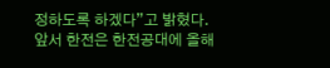정하도록 하겠다”고 밝혔다.
앞서 한전은 한전공대에 올해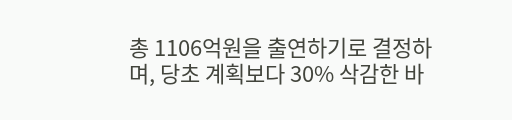총 1106억원을 출연하기로 결정하며, 당초 계획보다 30% 삭감한 바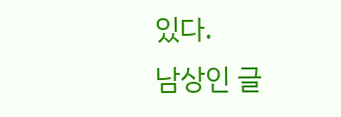있다.
남상인 글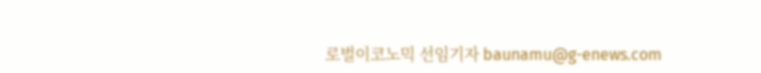로벌이코노믹 선임기자 baunamu@g-enews.com